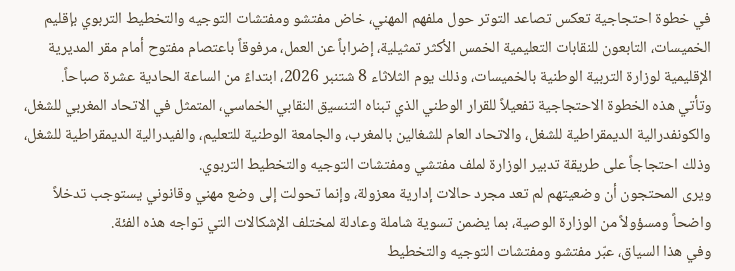في خطوة احتجاجية تعكس تصاعد التوتر حول ملفهم المهني، خاض مفتشو ومفتشات التوجيه والتخطيط التربوي بإقليم الخميسات، التابعون للنقابات التعليمية الخمس الأكثر تمثيلية، إضراباً عن العمل، مرفوقاً باعتصام مفتوح أمام مقر المديرية الإقليمية لوزارة التربية الوطنية بالخميسات، وذلك يوم الثلاثاء 8 شتنبر 2026، ابتداءً من الساعة الحادية عشرة صباحاً.
وتأتي هذه الخطوة الاحتجاجية تفعيلاً للقرار الوطني الذي تبناه التنسيق النقابي الخماسي، المتمثل في الاتحاد المغربي للشغل، والكونفدرالية الديمقراطية للشغل، والاتحاد العام للشغالين بالمغرب، والجامعة الوطنية للتعليم، والفيدرالية الديمقراطية للشغل، وذلك احتجاجاً على طريقة تدبير الوزارة لملف مفتشي ومفتشات التوجيه والتخطيط التربوي.
ويرى المحتجون أن وضعيتهم لم تعد مجرد حالات إدارية معزولة، وإنما تحولت إلى وضع مهني وقانوني يستوجب تدخلاً واضحاً ومسؤولاً من الوزارة الوصية، بما يضمن تسوية شاملة وعادلة لمختلف الإشكالات التي تواجه هذه الفئة.
وفي هذا السياق، عبّر مفتشو ومفتشات التوجيه والتخطيط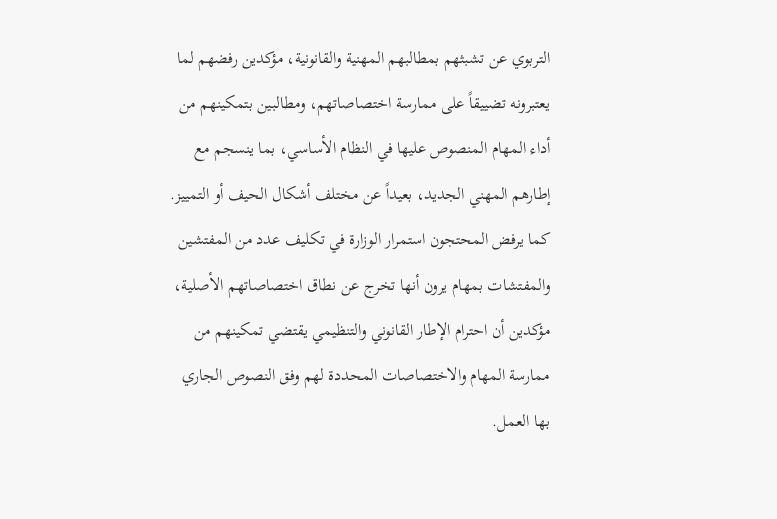التربوي عن تشبثهم بمطالبهم المهنية والقانونية، مؤكدين رفضهم لما يعتبرونه تضييقاً على ممارسة اختصاصاتهم، ومطالبين بتمكينهم من أداء المهام المنصوص عليها في النظام الأساسي، بما ينسجم مع إطارهم المهني الجديد، بعيداً عن مختلف أشكال الحيف أو التمييز.
كما يرفض المحتجون استمرار الوزارة في تكليف عدد من المفتشين والمفتشات بمهام يرون أنها تخرج عن نطاق اختصاصاتهم الأصلية، مؤكدين أن احترام الإطار القانوني والتنظيمي يقتضي تمكينهم من ممارسة المهام والاختصاصات المحددة لهم وفق النصوص الجاري بها العمل.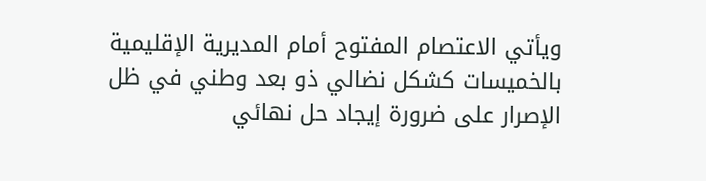ويأتي الاعتصام المفتوح أمام المديرية الإقليمية بالخميسات كشكل نضالي ذو بعد وطني في ظل الإصرار على ضرورة إيجاد حل نهائي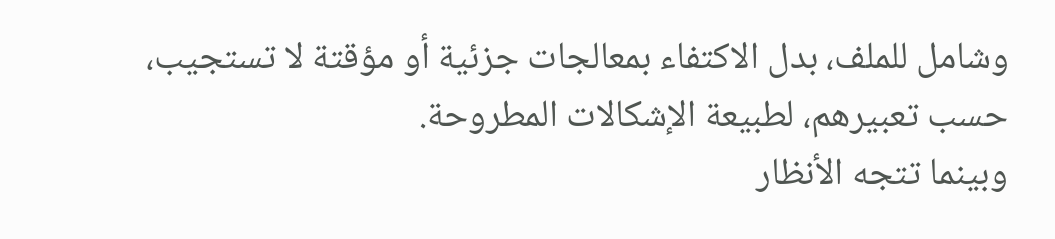وشامل للملف، بدل الاكتفاء بمعالجات جزئية أو مؤقتة لا تستجيب، حسب تعبيرهم، لطبيعة الإشكالات المطروحة.
وبينما تتجه الأنظار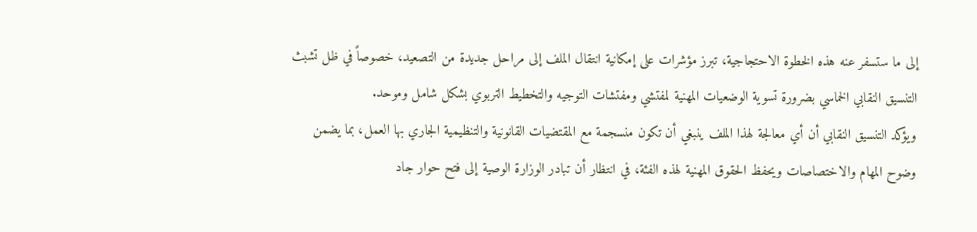إلى ما ستسفر عنه هذه الخطوة الاحتجاجية، تبرز مؤشرات على إمكانية انتقال الملف إلى مراحل جديدة من التصعيد، خصوصاً في ظل تشبث التنسيق النقابي الخماسي بضرورة تسوية الوضعيات المهنية لمفتشي ومفتشات التوجيه والتخطيط التربوي بشكل شامل وموحد.
ويؤكد التنسيق النقابي أن أي معالجة لهذا الملف ينبغي أن تكون منسجمة مع المقتضيات القانونية والتنظيمية الجاري بها العمل، بما يضمن وضوح المهام والاختصاصات ويحفظ الحقوق المهنية لهذه الفئة، في انتظار أن تبادر الوزارة الوصية إلى فتح حوار جاد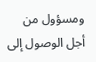ومسؤول من أجل الوصول إلى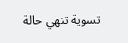تسوية تنهي حالة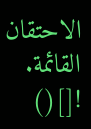الاحتقان القائمة.
![]()